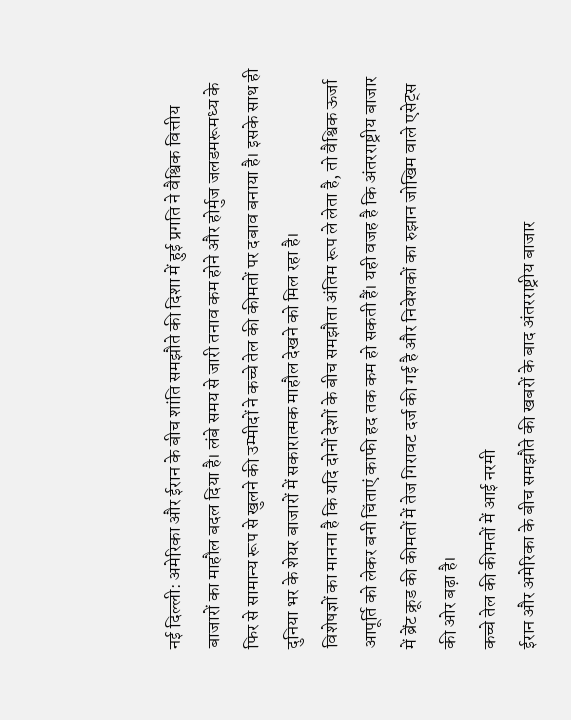नई दिल्ली: अमेरिका और ईरान के बीच शांति समझौते की दिशा में हुई प्रगति ने वैश्विक वित्तीय बाजारों का माहौल बदल दिया है। लंबे समय से जारी तनाव कम होने और होर्मुज जलडमरूमध्य के फिर से सामान्य रूप से खुलने की उम्मीदों ने कच्चे तेल की कीमतों पर दबाव बनाया है। इसके साथ ही दुनिया भर के शेयर बाजारों में सकारात्मक माहौल देखने को मिल रहा है।
विशेषज्ञों का मानना है कि यदि दोनों देशों के बीच समझौता अंतिम रूप ले लेता है, तो वैश्विक ऊर्जा आपूर्ति को लेकर बनी चिंताएं काफी हद तक कम हो सकती हैं। यही वजह है कि अंतरराष्ट्रीय बाजार में ब्रेंट क्रूड की कीमतों में तेज गिरावट दर्ज की गई है और निवेशकों का रुझान जोखिम वाले एसेट्स की ओर बढ़ा है।
कच्चे तेल की कीमतों में आई नरमी
ईरान और अमेरिका के बीच समझौते की खबरों के बाद अंतरराष्ट्रीय बाजार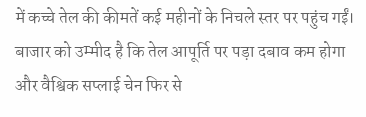में कच्चे तेल की कीमतें कई महीनों के निचले स्तर पर पहुंच गईं। बाजार को उम्मीद है कि तेल आपूर्ति पर पड़ा दबाव कम होगा और वैश्विक सप्लाई चेन फिर से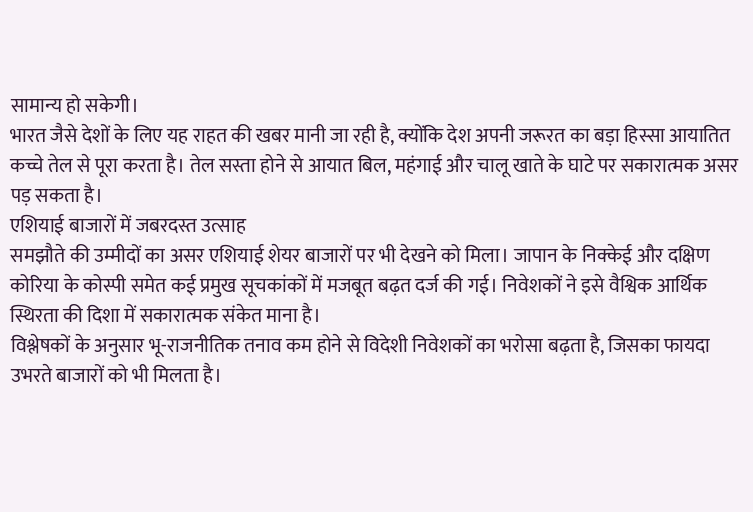सामान्य हो सकेगी।
भारत जैसे देशों के लिए यह राहत की खबर मानी जा रही है, क्योंकि देश अपनी जरूरत का बड़ा हिस्सा आयातित कच्चे तेल से पूरा करता है। तेल सस्ता होने से आयात बिल, महंगाई और चालू खाते के घाटे पर सकारात्मक असर पड़ सकता है।
एशियाई बाजारों में जबरदस्त उत्साह
समझौते की उम्मीदों का असर एशियाई शेयर बाजारों पर भी देखने को मिला। जापान के निक्केई और दक्षिण कोरिया के कोस्पी समेत कई प्रमुख सूचकांकों में मजबूत बढ़त दर्ज की गई। निवेशकों ने इसे वैश्विक आर्थिक स्थिरता की दिशा में सकारात्मक संकेत माना है।
विश्लेषकों के अनुसार भू-राजनीतिक तनाव कम होने से विदेशी निवेशकों का भरोसा बढ़ता है, जिसका फायदा उभरते बाजारों को भी मिलता है।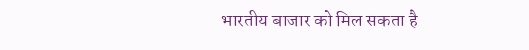भारतीय बाजार को मिल सकता है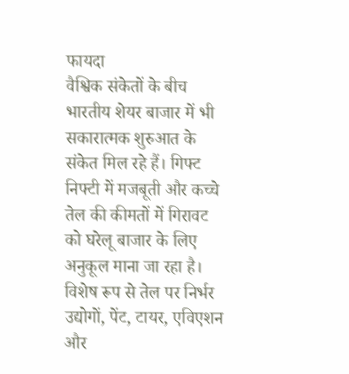फायदा
वैश्विक संकेतों के बीच भारतीय शेयर बाजार में भी सकारात्मक शुरुआत के संकेत मिल रहे हैं। गिफ्ट निफ्टी में मजबूती और कच्चे तेल की कीमतों में गिरावट को घरेलू बाजार के लिए अनुकूल माना जा रहा है।
विशेष रूप से तेल पर निर्भर उद्योगों, पेंट, टायर, एविएशन और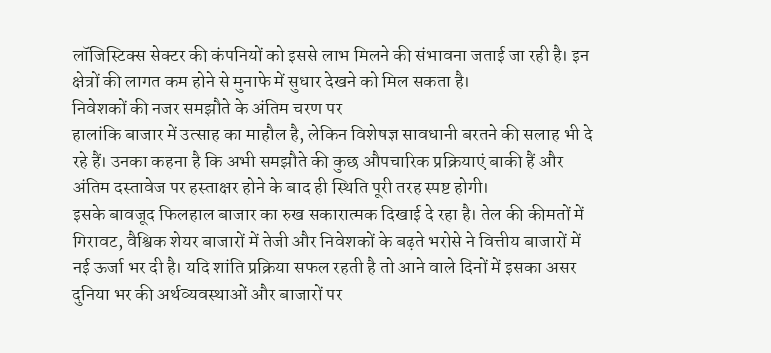लॉजिस्टिक्स सेक्टर की कंपनियों को इससे लाभ मिलने की संभावना जताई जा रही है। इन क्षेत्रों की लागत कम होने से मुनाफे में सुधार देखने को मिल सकता है।
निवेशकों की नजर समझौते के अंतिम चरण पर
हालांकि बाजार में उत्साह का माहौल है, लेकिन विशेषज्ञ सावधानी बरतने की सलाह भी दे रहे हैं। उनका कहना है कि अभी समझौते की कुछ औपचारिक प्रक्रियाएं बाकी हैं और अंतिम दस्तावेज पर हस्ताक्षर होने के बाद ही स्थिति पूरी तरह स्पष्ट होगी।
इसके बावजूद फिलहाल बाजार का रुख सकारात्मक दिखाई दे रहा है। तेल की कीमतों में गिरावट, वैश्विक शेयर बाजारों में तेजी और निवेशकों के बढ़ते भरोसे ने वित्तीय बाजारों में नई ऊर्जा भर दी है। यदि शांति प्रक्रिया सफल रहती है तो आने वाले दिनों में इसका असर दुनिया भर की अर्थव्यवस्थाओं और बाजारों पर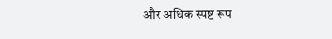और अधिक स्पष्ट रूप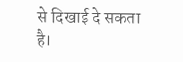से दिखाई दे सकता है।